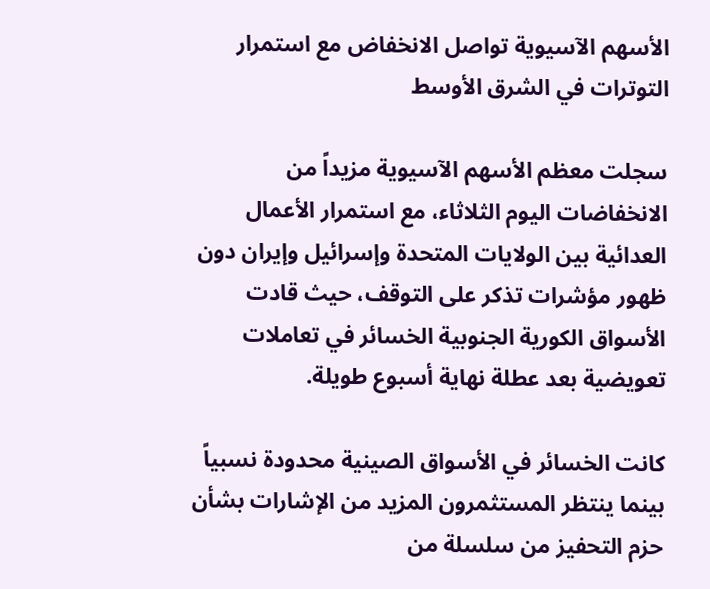الأسهم الآسيوية تواصل الانخفاض مع استمرار التوترات في الشرق الأوسط

سجلت معظم الأسهم الآسيوية مزيداً من الانخفاضات اليوم الثلاثاء، مع استمرار الأعمال العدائية بين الولايات المتحدة وإسرائيل وإيران دون ظهور مؤشرات تذكر على التوقف، حيث قادت الأسواق الكورية الجنوبية الخسائر في تعاملات تعويضية بعد عطلة نهاية أسبوع طويلة.

كانت الخسائر في الأسواق الصينية محدودة نسبياً بينما ينتظر المستثمرون المزيد من الإشارات بشأن حزم التحفيز من سلسلة من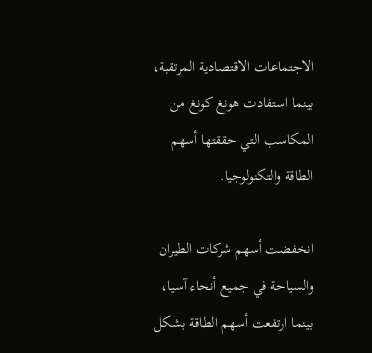الاجتماعات الاقتصادية المرتقبة، بينما استفادت هونغ كونغ من المكاسب التي حققتها أسهم الطاقة والتكنولوجيا.

انخفضت أسهم شركات الطيران والسياحة في جميع أنحاء آسيا، بينما ارتفعت أسهم الطاقة بشكل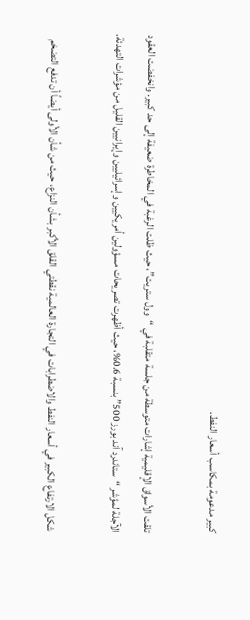كبير مدعومة بمكاسب أسعار النفط.

تلقت الأسواق الإقليمية إشارات متوسطة من جلسة متقلبة في “وول ستريت”، حيث ظلت الرغبة في المخاطرة ضعيفة إلى حد كبير. وانخفضت العقود الآجلة لمؤشر “ستاندرد آند بورز 500” بنسبة 0.6%، حيث أظهرت تصريحات مسؤولين أمريكيين وإسرائيليين وإيرانيين القليل من مؤشرات التهدئة.

شكل الارتفاع الكبير في أسعار النفط والاضطرابات في التجارة العالمية نقطتي القلق الأكبر بشأن النزاع، حيث من شأن الأولى أيضاً أن تدفع التضخم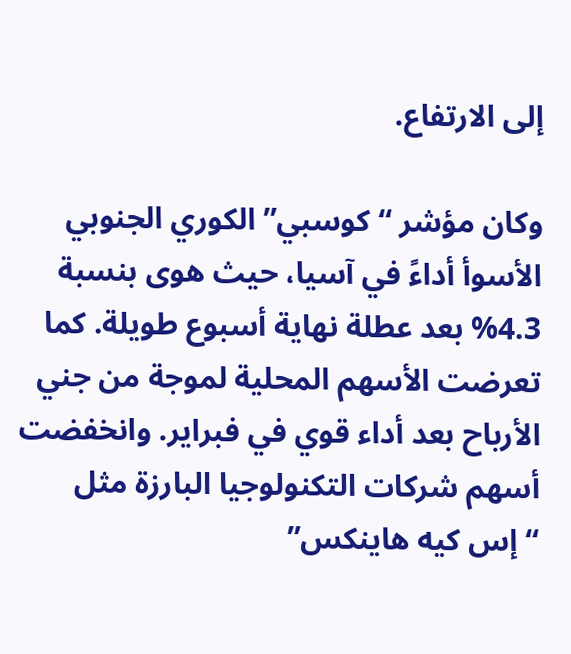إلى الارتفاع.

وكان مؤشر “كوسبي” الكوري الجنوبي الأسوأ أداءً في آسيا، حيث هوى بنسبة 4.3% بعد عطلة نهاية أسبوع طويلة. كما تعرضت الأسهم المحلية لموجة من جني الأرباح بعد أداء قوي في فبراير. وانخفضت أسهم شركات التكنولوجيا البارزة مثل “إس كيه هاينكس”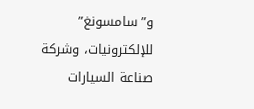و”سامسونغ” للإلكترونيات، وشركة صناعة السيارات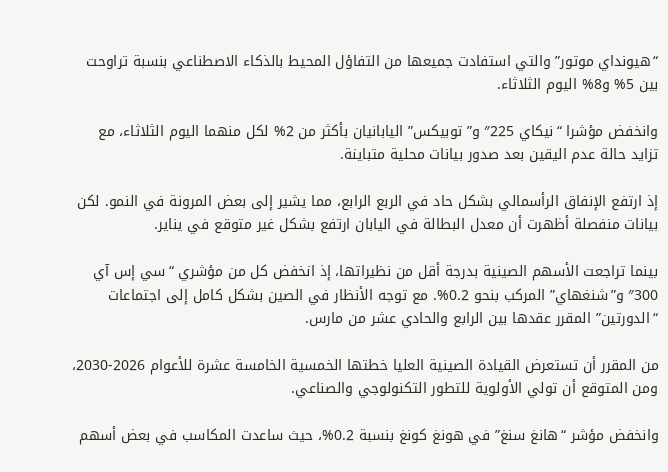“هيونداي موتور” والتي استفادت جميعها من التفاؤل المحيط بالذكاء الاصطناعي بنسبة تراوحت بين 5% و8% اليوم الثلاثاء.

وانخفض مؤشرا “نيكاي 225″ و”توبيكس” اليابانيان بأكثر من 2% لكل منهما اليوم الثلاثاء، مع تزايد حالة عدم اليقين بعد صدور بيانات محلية متباينة.

إذ ارتفع الإنفاق الرأسمالي بشكل حاد في الربع الرابع، مما يشير إلى بعض المرونة في النمو. لكن بيانات منفصلة أظهرت أن معدل البطالة في اليابان ارتفع بشكل غير متوقع في يناير.

بينما تراجعت الأسهم الصينية بدرجة أقل من نظيراتها، إذ انخفض كل من مؤشري “سي إس آي 300″ و”شنغهاي” المركب بنحو 0.2%. مع توجه الأنظار في الصين بشكل كامل إلى اجتماعات “الدورتين” المقرر عقدها بين الرابع والحادي عشر من مارس.

من المقرر أن تستعرض القيادة الصينية العليا خطتها الخمسية الخامسة عشرة للأعوام 2026-2030، ومن المتوقع أن تولي الأولوية للتطور التكنولوجي والصناعي.

وانخفض مؤشر “هانغ سنغ” في هونغ كونغ بنسبة 0.2%، حيث ساعدت المكاسب في بعض أسهم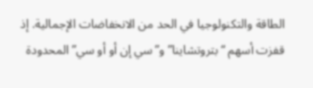الطاقة والتكنولوجيا في الحد من الانخفاضات الإجمالية. إذ قفزت أسهم “بتروتشاينا” و”سي إن أو أو سي” المحدودة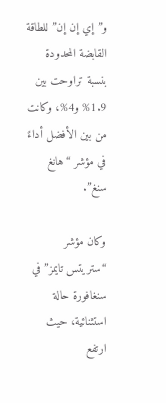و”إي إن إن” للطاقة القابضة المحدودة بنسبة تراوحت بين 1.9% و4%، وكانت من بين الأفضل أداءً في مؤشر “هانغ سنغ”.

وكان مؤشر “ستريتس تايمز” في سنغافورة حالة استثنائية، حيث ارتفع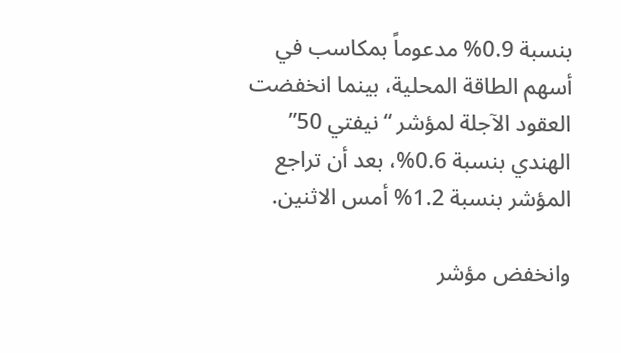بنسبة 0.9% مدعوماً بمكاسب في أسهم الطاقة المحلية، بينما انخفضت العقود الآجلة لمؤشر “نيفتي 50” الهندي بنسبة 0.6%، بعد أن تراجع المؤشر بنسبة 1.2% أمس الاثنين.

وانخفض مؤشر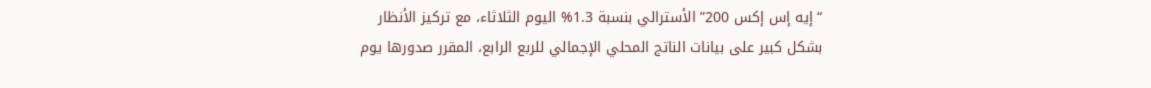“إيه إس إكس 200” الأسترالي بنسبة 1.3% اليوم الثلاثاء، مع تركيز الأنظار بشكل كبير على بيانات الناتج المحلي الإجمالي للربع الرابع، المقرر صدورها يوم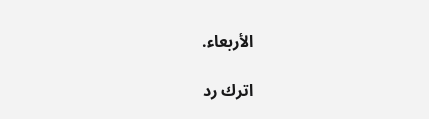الأربعاء.

اترك رد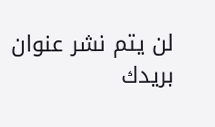لن يتم نشر عنوان بريدك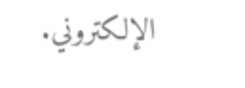الإلكتروني.